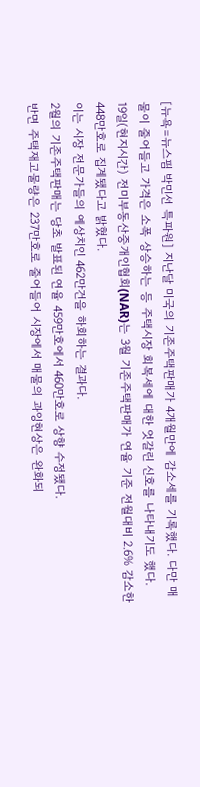[뉴욕=뉴스핌 박민선 특파원] 지난달 미국의 기존주택판매가 4개월만에 감소세를 기록했다. 다만 매물이 줄어들고 가격은 소폭 상승하는 등 주택시장 회복세에 대한 엇갈린 신호를 나타내기도 했다.
19일(현지시간) 전미부동산중개인협회(NAR)는 3월 기존주택판매가 연율 기준 전월대비 2.6% 감소한 448만호로 집계됐다고 밝혔다.
이는 시장 전문가들의 예상치인 462만건을 하회하는 결과다.
2월의 기존주택판매는 당초 발표된 연율 459만호에서 460만호로 상향 수정됐다.
반면 주택재고물량은 237만호로 줄어들어 시장에서 매물의 과잉현상은 완화되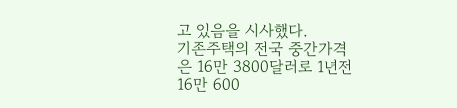고 있음을 시사했다.
기존주택의 전국 중간가격은 16만 3800달러로 1년전 16만 600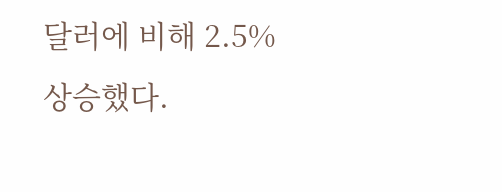달러에 비해 2.5% 상승했다.